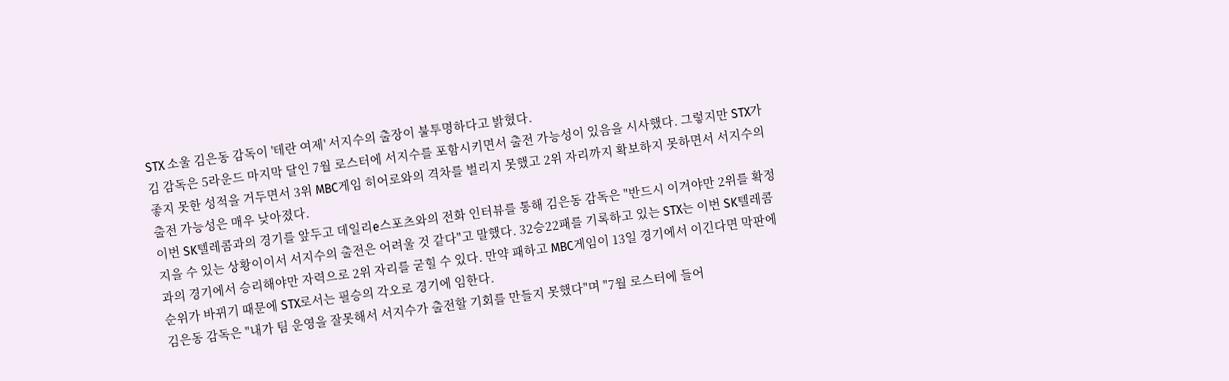STX 소울 김은동 감독이 '테란 여제' 서지수의 출장이 불투명하다고 밝혔다.
김 감독은 5라운드 마지막 달인 7월 로스터에 서지수를 포함시키면서 출전 가능성이 있음을 시사했다. 그렇지만 STX가 좋지 못한 성적을 거두면서 3위 MBC게임 히어로와의 격차를 벌리지 못했고 2위 자리까지 확보하지 못하면서 서지수의 출전 가능성은 매우 낮아졌다.
이번 SK텔레콤과의 경기를 앞두고 데일리e스포츠와의 전화 인터뷰를 통해 김은동 감독은 "반드시 이겨야만 2위를 확정지을 수 있는 상황이이서 서지수의 출전은 어려울 것 같다"고 말했다. 32승22패를 기록하고 있는 STX는 이번 SK텔레콤과의 경기에서 승리해야만 자력으로 2위 자리를 굳힐 수 있다. 만약 패하고 MBC게임이 13일 경기에서 이긴다면 막판에 순위가 바뀌기 때문에 STX로서는 필승의 각오로 경기에 임한다.
김은동 감독은 "내가 팀 운영을 잘못해서 서지수가 출전할 기회를 만들지 못했다"며 "7월 로스터에 들어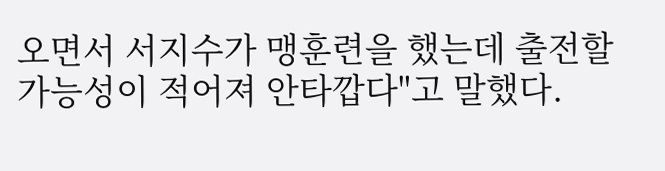오면서 서지수가 맹훈련을 했는데 출전할 가능성이 적어져 안타깝다"고 말했다.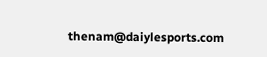thenam@daiylesports.com